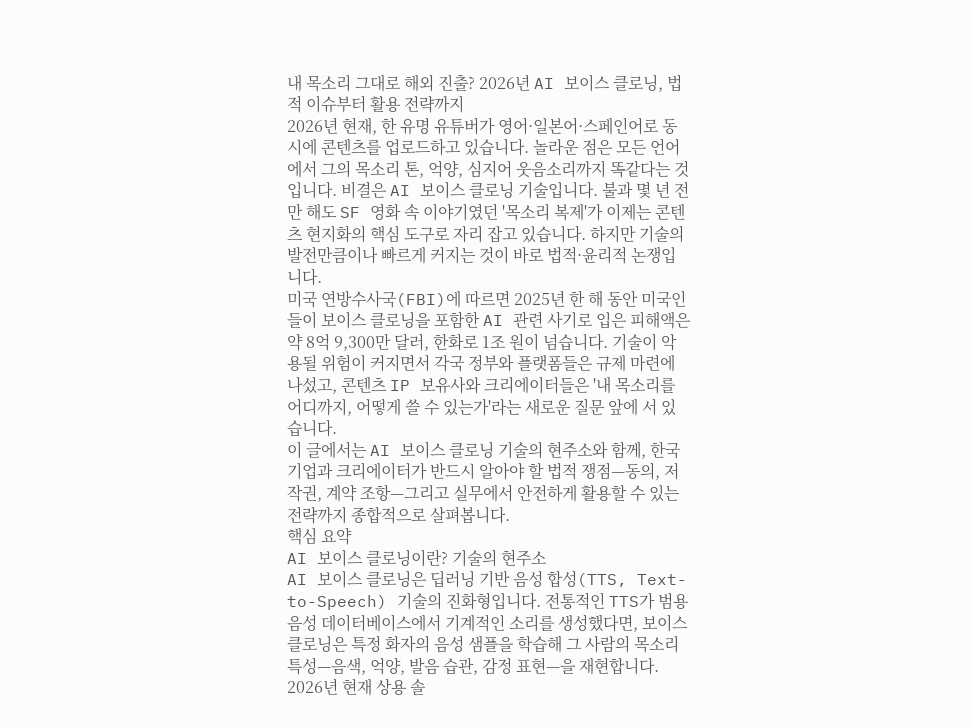내 목소리 그대로 해외 진출? 2026년 AI 보이스 클로닝, 법적 이슈부터 활용 전략까지
2026년 현재, 한 유명 유튜버가 영어·일본어·스페인어로 동시에 콘텐츠를 업로드하고 있습니다. 놀라운 점은 모든 언어에서 그의 목소리 톤, 억양, 심지어 웃음소리까지 똑같다는 것입니다. 비결은 AI 보이스 클로닝 기술입니다. 불과 몇 년 전만 해도 SF 영화 속 이야기였던 '목소리 복제'가 이제는 콘텐츠 현지화의 핵심 도구로 자리 잡고 있습니다. 하지만 기술의 발전만큼이나 빠르게 커지는 것이 바로 법적·윤리적 논쟁입니다.
미국 연방수사국(FBI)에 따르면 2025년 한 해 동안 미국인들이 보이스 클로닝을 포함한 AI 관련 사기로 입은 피해액은 약 8억 9,300만 달러, 한화로 1조 원이 넘습니다. 기술이 악용될 위험이 커지면서 각국 정부와 플랫폼들은 규제 마련에 나섰고, 콘텐츠 IP 보유사와 크리에이터들은 '내 목소리를 어디까지, 어떻게 쓸 수 있는가'라는 새로운 질문 앞에 서 있습니다.
이 글에서는 AI 보이스 클로닝 기술의 현주소와 함께, 한국 기업과 크리에이터가 반드시 알아야 할 법적 쟁점—동의, 저작권, 계약 조항—그리고 실무에서 안전하게 활용할 수 있는 전략까지 종합적으로 살펴봅니다.
핵심 요약
AI 보이스 클로닝이란? 기술의 현주소
AI 보이스 클로닝은 딥러닝 기반 음성 합성(TTS, Text-to-Speech) 기술의 진화형입니다. 전통적인 TTS가 범용 음성 데이터베이스에서 기계적인 소리를 생성했다면, 보이스 클로닝은 특정 화자의 음성 샘플을 학습해 그 사람의 목소리 특성—음색, 억양, 발음 습관, 감정 표현—을 재현합니다. 2026년 현재 상용 솔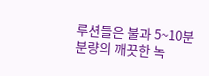루션들은 불과 5~10분 분량의 깨끗한 녹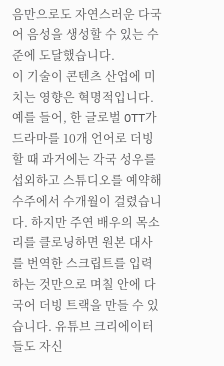음만으로도 자연스러운 다국어 음성을 생성할 수 있는 수준에 도달했습니다.
이 기술이 콘텐츠 산업에 미치는 영향은 혁명적입니다. 예를 들어, 한 글로벌 OTT가 드라마를 10개 언어로 더빙할 때 과거에는 각국 성우를 섭외하고 스튜디오를 예약해 수주에서 수개월이 걸렸습니다. 하지만 주연 배우의 목소리를 클로닝하면 원본 대사를 번역한 스크립트를 입력하는 것만으로 며칠 안에 다국어 더빙 트랙을 만들 수 있습니다. 유튜브 크리에이터들도 자신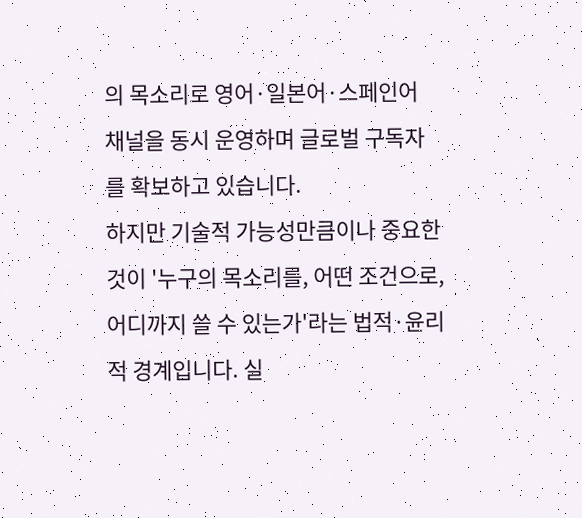의 목소리로 영어·일본어·스페인어 채널을 동시 운영하며 글로벌 구독자를 확보하고 있습니다.
하지만 기술적 가능성만큼이나 중요한 것이 '누구의 목소리를, 어떤 조건으로, 어디까지 쓸 수 있는가'라는 법적·윤리적 경계입니다. 실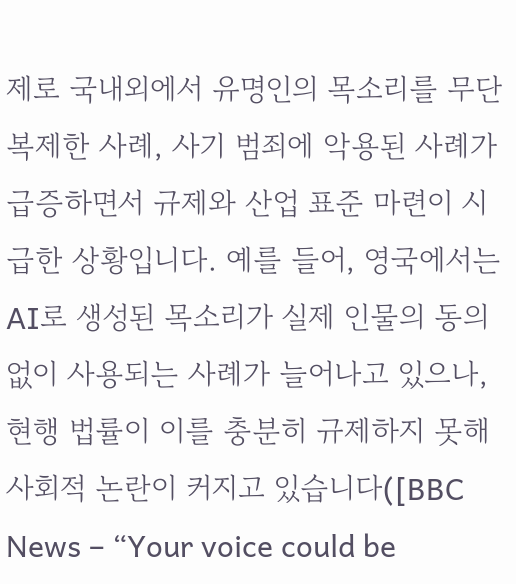제로 국내외에서 유명인의 목소리를 무단 복제한 사례, 사기 범죄에 악용된 사례가 급증하면서 규제와 산업 표준 마련이 시급한 상황입니다. 예를 들어, 영국에서는 AI로 생성된 목소리가 실제 인물의 동의 없이 사용되는 사례가 늘어나고 있으나, 현행 법률이 이를 충분히 규제하지 못해 사회적 논란이 커지고 있습니다([BBC News – “Your voice could be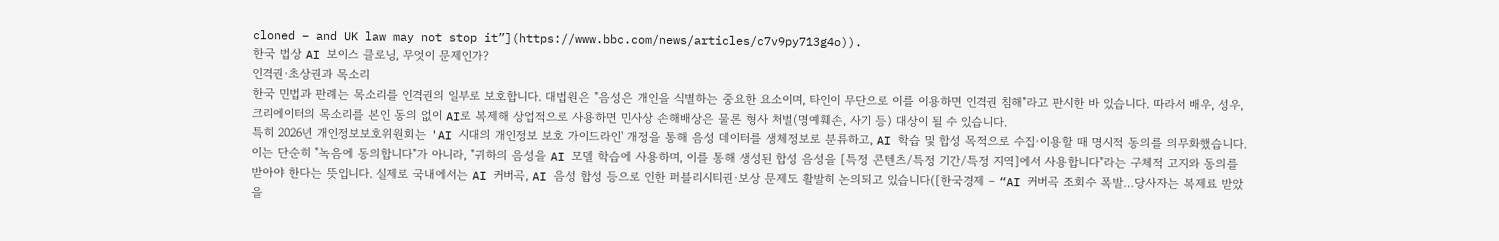cloned – and UK law may not stop it”](https://www.bbc.com/news/articles/c7v9py713g4o)).
한국 법상 AI 보이스 클로닝, 무엇이 문제인가?
인격권·초상권과 목소리
한국 민법과 판례는 목소리를 인격권의 일부로 보호합니다. 대법원은 "음성은 개인을 식별하는 중요한 요소이며, 타인이 무단으로 이를 이용하면 인격권 침해"라고 판시한 바 있습니다. 따라서 배우, 성우, 크리에이터의 목소리를 본인 동의 없이 AI로 복제해 상업적으로 사용하면 민사상 손해배상은 물론 형사 처벌(명예훼손, 사기 등) 대상이 될 수 있습니다.
특히 2026년 개인정보보호위원회는 'AI 시대의 개인정보 보호 가이드라인' 개정을 통해 음성 데이터를 생체정보로 분류하고, AI 학습 및 합성 목적으로 수집·이용할 때 명시적 동의를 의무화했습니다. 이는 단순히 "녹음에 동의합니다"가 아니라, "귀하의 음성을 AI 모델 학습에 사용하며, 이를 통해 생성된 합성 음성을 [특정 콘텐츠/특정 기간/특정 지역]에서 사용합니다"라는 구체적 고지와 동의를 받아야 한다는 뜻입니다. 실제로 국내에서는 AI 커버곡, AI 음성 합성 등으로 인한 퍼블리시티권·보상 문제도 활발히 논의되고 있습니다([한국경제 – “AI 커버곡 조회수 폭발…당사자는 복제료 받았을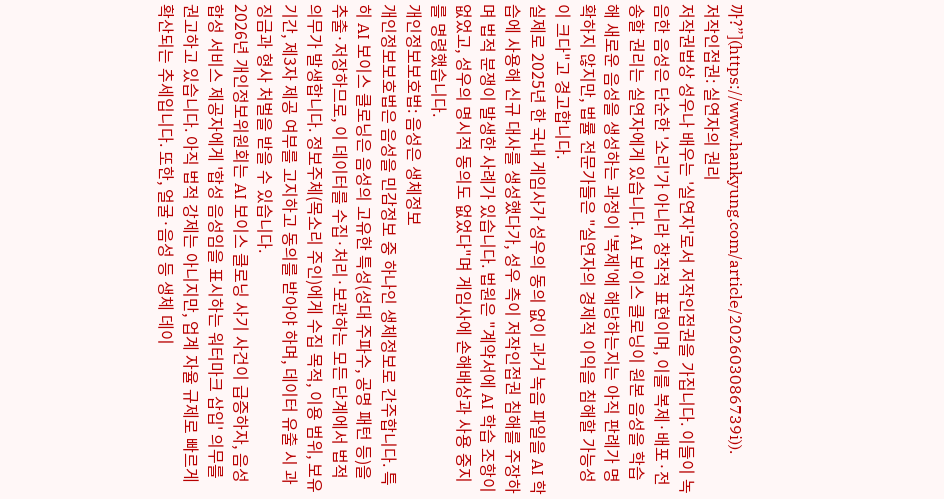까?”](https://www.hankyung.com/article/202603086739i)).
저작인접권: 실연자의 권리
저작권법상 성우나 배우는 '실연자'로서 저작인접권을 가집니다. 이들이 녹음한 음성은 단순한 '소리'가 아니라 창작적 표현이며, 이를 복제·배포·전송할 권리는 실연자에게 있습니다. AI 보이스 클로닝이 원본 음성을 학습해 새로운 음성을 생성하는 과정이 '복제'에 해당하는지는 아직 판례가 명확하지 않지만, 법률 전문가들은 "실연자의 경제적 이익을 침해할 가능성이 크다"고 경고합니다.
실제로 2025년 한 국내 게임사가 성우의 동의 없이 과거 녹음 파일을 AI 학습에 사용해 신규 대사를 생성했다가, 성우 측이 저작인접권 침해를 주장하며 법적 분쟁이 발생한 사례가 있습니다. 법원은 "계약서에 AI 학습 조항이 없었고, 성우의 명시적 동의도 없었다"며 게임사에 손해배상과 사용 중지를 명령했습니다.
개인정보보호법: 음성은 생체정보
개인정보보호법은 음성을 민감정보 중 하나인 생체정보로 간주합니다. 특히 AI 보이스 클로닝은 음성의 고유한 특성(성대 주파수, 공명 패턴 등)을 추출·저장하므로, 이 데이터를 수집·처리·보관하는 모든 단계에서 법적 의무가 발생합니다. 정보주체(목소리 주인)에게 수집 목적, 이용 범위, 보유 기간, 제3자 제공 여부를 고지하고 동의를 받아야 하며, 데이터 유출 시 과징금과 형사 처벌을 받을 수 있습니다.
2026년 개인정보위원회는 AI 보이스 클로닝 사기 사건이 급증하자, 음성 합성 서비스 제공자에게 '합성 음성임을 표시하는 워터마크 삽입' 의무를 권고하고 있습니다. 아직 법적 강제는 아니지만, 업계 자율 규제로 빠르게 확산되는 추세입니다. 또한, 얼굴·음성 등 생체 데이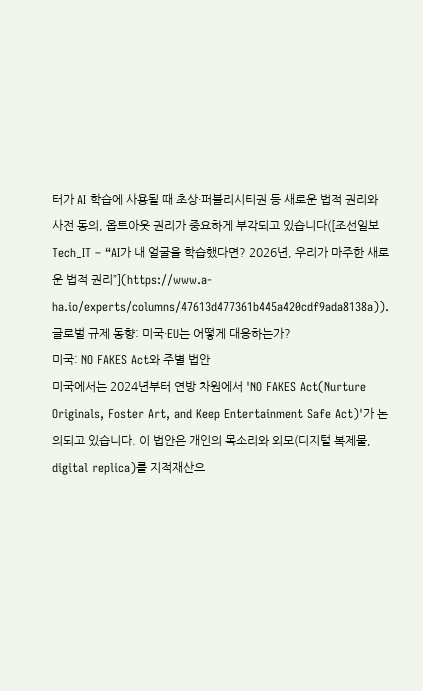터가 AI 학습에 사용될 때 초상·퍼블리시티권 등 새로운 법적 권리와 사전 동의, 옵트아웃 권리가 중요하게 부각되고 있습니다([조선일보 Tech_IT – “AI가 내 얼굴을 학습했다면? 2026년, 우리가 마주한 새로운 법적 권리”](https://www.a-ha.io/experts/columns/47613d477361b445a420cdf9ada8138a)).
글로벌 규제 동향: 미국·EU는 어떻게 대응하는가?
미국: NO FAKES Act와 주별 법안
미국에서는 2024년부터 연방 차원에서 'NO FAKES Act(Nurture Originals, Foster Art, and Keep Entertainment Safe Act)'가 논의되고 있습니다. 이 법안은 개인의 목소리와 외모(디지털 복제물, digital replica)를 지적재산으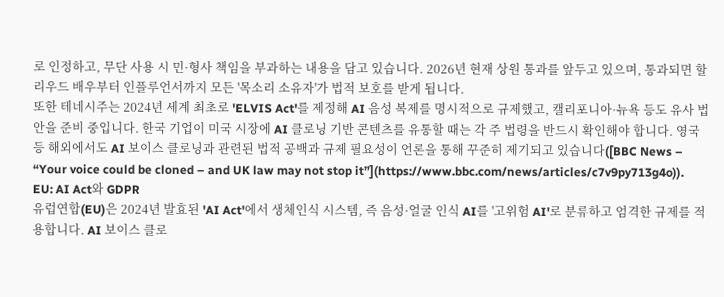로 인정하고, 무단 사용 시 민·형사 책임을 부과하는 내용을 담고 있습니다. 2026년 현재 상원 통과를 앞두고 있으며, 통과되면 할리우드 배우부터 인플루언서까지 모든 '목소리 소유자'가 법적 보호를 받게 됩니다.
또한 테네시주는 2024년 세계 최초로 'ELVIS Act'를 제정해 AI 음성 복제를 명시적으로 규제했고, 캘리포니아·뉴욕 등도 유사 법안을 준비 중입니다. 한국 기업이 미국 시장에 AI 클로닝 기반 콘텐츠를 유통할 때는 각 주 법령을 반드시 확인해야 합니다. 영국 등 해외에서도 AI 보이스 클로닝과 관련된 법적 공백과 규제 필요성이 언론을 통해 꾸준히 제기되고 있습니다([BBC News – “Your voice could be cloned – and UK law may not stop it”](https://www.bbc.com/news/articles/c7v9py713g4o)).
EU: AI Act와 GDPR
유럽연합(EU)은 2024년 발효된 'AI Act'에서 생체인식 시스템, 즉 음성·얼굴 인식 AI를 '고위험 AI'로 분류하고 엄격한 규제를 적용합니다. AI 보이스 클로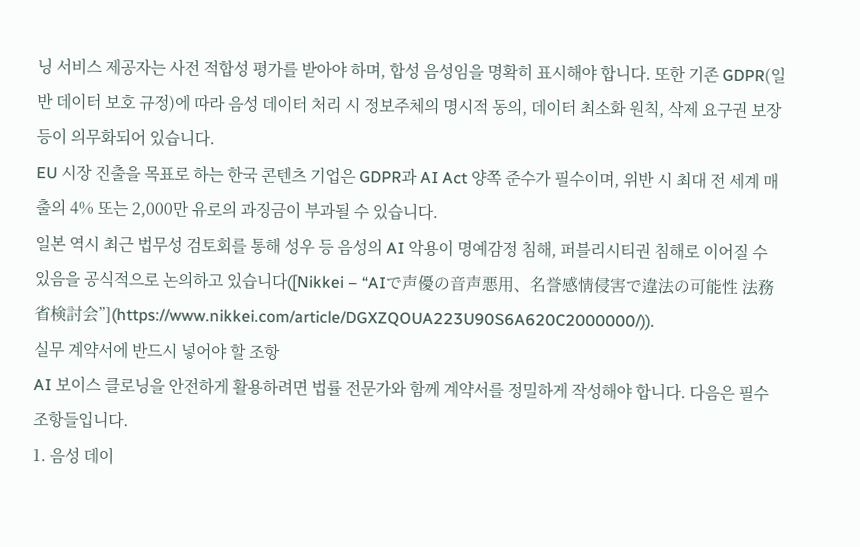닝 서비스 제공자는 사전 적합성 평가를 받아야 하며, 합성 음성임을 명확히 표시해야 합니다. 또한 기존 GDPR(일반 데이터 보호 규정)에 따라 음성 데이터 처리 시 정보주체의 명시적 동의, 데이터 최소화 원칙, 삭제 요구권 보장 등이 의무화되어 있습니다.
EU 시장 진출을 목표로 하는 한국 콘텐츠 기업은 GDPR과 AI Act 양쪽 준수가 필수이며, 위반 시 최대 전 세계 매출의 4% 또는 2,000만 유로의 과징금이 부과될 수 있습니다.
일본 역시 최근 법무성 검토회를 통해 성우 등 음성의 AI 악용이 명예감정 침해, 퍼블리시티권 침해로 이어질 수 있음을 공식적으로 논의하고 있습니다([Nikkei – “AIで声優の音声悪用、名誉感情侵害で違法の可能性 法務省検討会”](https://www.nikkei.com/article/DGXZQOUA223U90S6A620C2000000/)).
실무 계약서에 반드시 넣어야 할 조항
AI 보이스 클로닝을 안전하게 활용하려면 법률 전문가와 함께 계약서를 정밀하게 작성해야 합니다. 다음은 필수 조항들입니다.
1. 음성 데이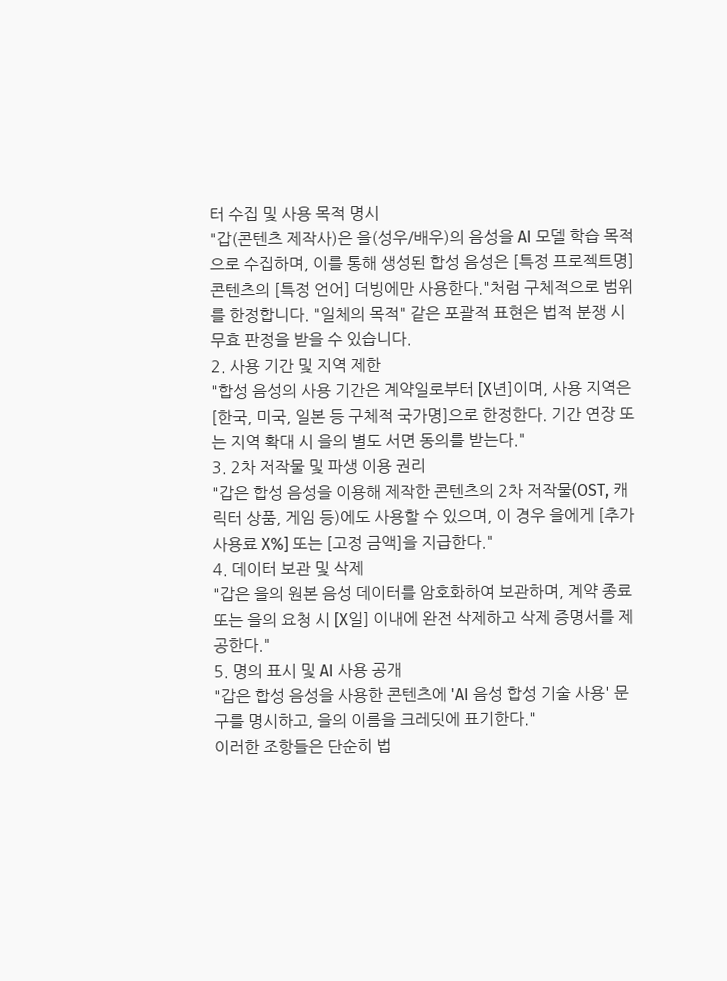터 수집 및 사용 목적 명시
"갑(콘텐츠 제작사)은 을(성우/배우)의 음성을 AI 모델 학습 목적으로 수집하며, 이를 통해 생성된 합성 음성은 [특정 프로젝트명] 콘텐츠의 [특정 언어] 더빙에만 사용한다."처럼 구체적으로 범위를 한정합니다. "일체의 목적" 같은 포괄적 표현은 법적 분쟁 시 무효 판정을 받을 수 있습니다.
2. 사용 기간 및 지역 제한
"합성 음성의 사용 기간은 계약일로부터 [X년]이며, 사용 지역은 [한국, 미국, 일본 등 구체적 국가명]으로 한정한다. 기간 연장 또는 지역 확대 시 을의 별도 서면 동의를 받는다."
3. 2차 저작물 및 파생 이용 권리
"갑은 합성 음성을 이용해 제작한 콘텐츠의 2차 저작물(OST, 캐릭터 상품, 게임 등)에도 사용할 수 있으며, 이 경우 을에게 [추가 사용료 X%] 또는 [고정 금액]을 지급한다."
4. 데이터 보관 및 삭제
"갑은 을의 원본 음성 데이터를 암호화하여 보관하며, 계약 종료 또는 을의 요청 시 [X일] 이내에 완전 삭제하고 삭제 증명서를 제공한다."
5. 명의 표시 및 AI 사용 공개
"갑은 합성 음성을 사용한 콘텐츠에 'AI 음성 합성 기술 사용' 문구를 명시하고, 을의 이름을 크레딧에 표기한다."
이러한 조항들은 단순히 법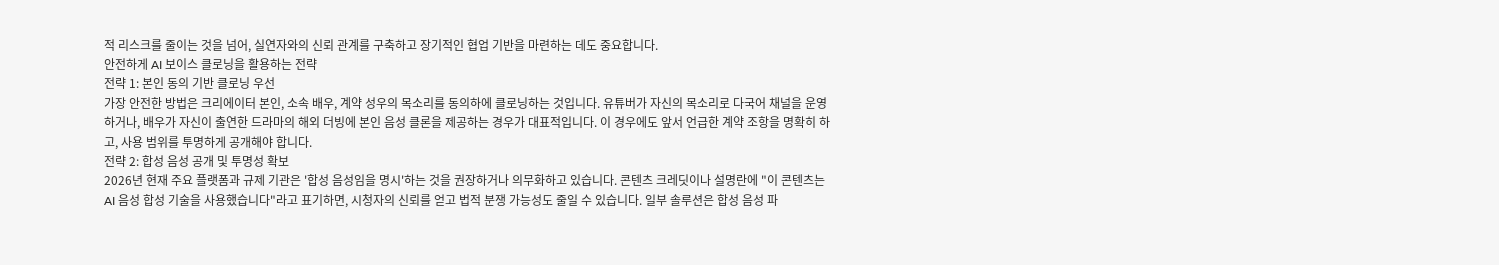적 리스크를 줄이는 것을 넘어, 실연자와의 신뢰 관계를 구축하고 장기적인 협업 기반을 마련하는 데도 중요합니다.
안전하게 AI 보이스 클로닝을 활용하는 전략
전략 1: 본인 동의 기반 클로닝 우선
가장 안전한 방법은 크리에이터 본인, 소속 배우, 계약 성우의 목소리를 동의하에 클로닝하는 것입니다. 유튜버가 자신의 목소리로 다국어 채널을 운영하거나, 배우가 자신이 출연한 드라마의 해외 더빙에 본인 음성 클론을 제공하는 경우가 대표적입니다. 이 경우에도 앞서 언급한 계약 조항을 명확히 하고, 사용 범위를 투명하게 공개해야 합니다.
전략 2: 합성 음성 공개 및 투명성 확보
2026년 현재 주요 플랫폼과 규제 기관은 '합성 음성임을 명시'하는 것을 권장하거나 의무화하고 있습니다. 콘텐츠 크레딧이나 설명란에 "이 콘텐츠는 AI 음성 합성 기술을 사용했습니다"라고 표기하면, 시청자의 신뢰를 얻고 법적 분쟁 가능성도 줄일 수 있습니다. 일부 솔루션은 합성 음성 파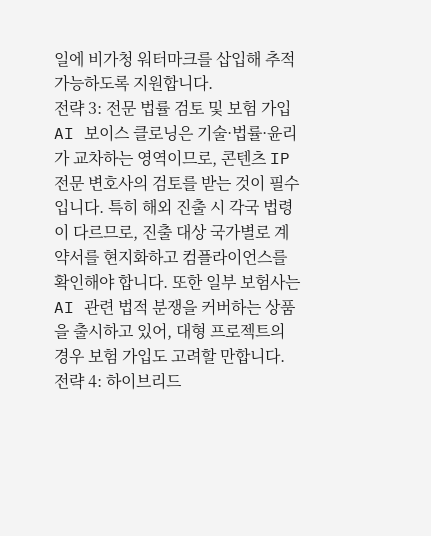일에 비가청 워터마크를 삽입해 추적 가능하도록 지원합니다.
전략 3: 전문 법률 검토 및 보험 가입
AI 보이스 클로닝은 기술·법률·윤리가 교차하는 영역이므로, 콘텐츠 IP 전문 변호사의 검토를 받는 것이 필수입니다. 특히 해외 진출 시 각국 법령이 다르므로, 진출 대상 국가별로 계약서를 현지화하고 컴플라이언스를 확인해야 합니다. 또한 일부 보험사는 AI 관련 법적 분쟁을 커버하는 상품을 출시하고 있어, 대형 프로젝트의 경우 보험 가입도 고려할 만합니다.
전략 4: 하이브리드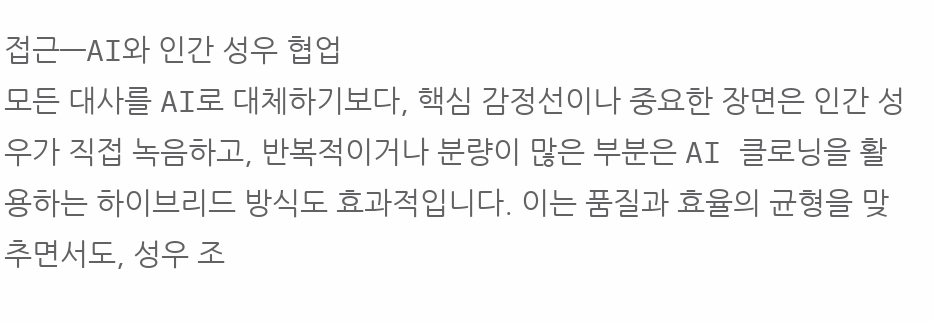접근—AI와 인간 성우 협업
모든 대사를 AI로 대체하기보다, 핵심 감정선이나 중요한 장면은 인간 성우가 직접 녹음하고, 반복적이거나 분량이 많은 부분은 AI 클로닝을 활용하는 하이브리드 방식도 효과적입니다. 이는 품질과 효율의 균형을 맞추면서도, 성우 조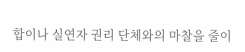합이나 실연자 권리 단체와의 마찰을 줄이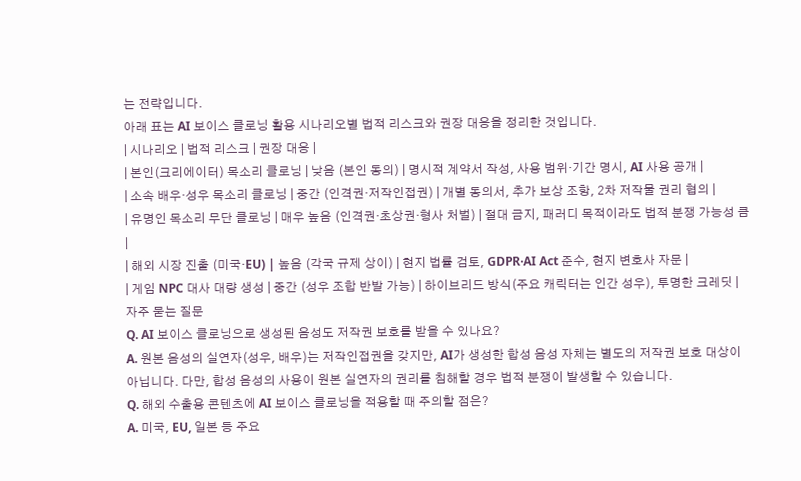는 전략입니다.
아래 표는 AI 보이스 클로닝 활용 시나리오별 법적 리스크와 권장 대응을 정리한 것입니다.
| 시나리오 | 법적 리스크 | 권장 대응 |
| 본인(크리에이터) 목소리 클로닝 | 낮음 (본인 동의) | 명시적 계약서 작성, 사용 범위·기간 명시, AI 사용 공개 |
| 소속 배우·성우 목소리 클로닝 | 중간 (인격권·저작인접권) | 개별 동의서, 추가 보상 조항, 2차 저작물 권리 협의 |
| 유명인 목소리 무단 클로닝 | 매우 높음 (인격권·초상권·형사 처벌) | 절대 금지, 패러디 목적이라도 법적 분쟁 가능성 큼 |
| 해외 시장 진출 (미국·EU) | 높음 (각국 규제 상이) | 현지 법률 검토, GDPR·AI Act 준수, 현지 변호사 자문 |
| 게임 NPC 대사 대량 생성 | 중간 (성우 조합 반발 가능) | 하이브리드 방식(주요 캐릭터는 인간 성우), 투명한 크레딧 |
자주 묻는 질문
Q. AI 보이스 클로닝으로 생성된 음성도 저작권 보호를 받을 수 있나요?
A. 원본 음성의 실연자(성우, 배우)는 저작인접권을 갖지만, AI가 생성한 합성 음성 자체는 별도의 저작권 보호 대상이 아닙니다. 다만, 합성 음성의 사용이 원본 실연자의 권리를 침해할 경우 법적 분쟁이 발생할 수 있습니다.
Q. 해외 수출용 콘텐츠에 AI 보이스 클로닝을 적용할 때 주의할 점은?
A. 미국, EU, 일본 등 주요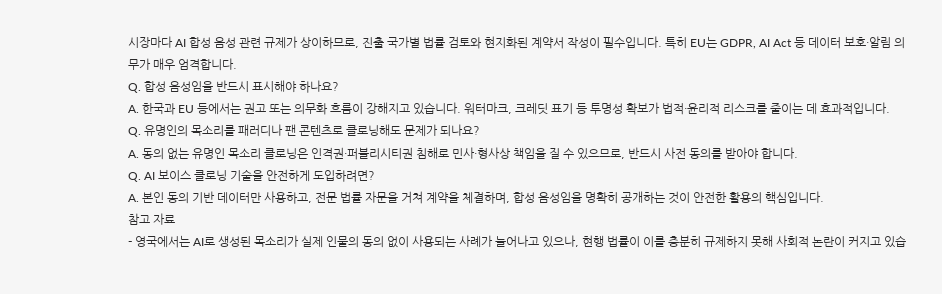시장마다 AI 합성 음성 관련 규제가 상이하므로, 진출 국가별 법률 검토와 현지화된 계약서 작성이 필수입니다. 특히 EU는 GDPR, AI Act 등 데이터 보호·알림 의무가 매우 엄격합니다.
Q. 합성 음성임을 반드시 표시해야 하나요?
A. 한국과 EU 등에서는 권고 또는 의무화 흐름이 강해지고 있습니다. 워터마크, 크레딧 표기 등 투명성 확보가 법적·윤리적 리스크를 줄이는 데 효과적입니다.
Q. 유명인의 목소리를 패러디나 팬 콘텐츠로 클로닝해도 문제가 되나요?
A. 동의 없는 유명인 목소리 클로닝은 인격권·퍼블리시티권 침해로 민사·형사상 책임을 질 수 있으므로, 반드시 사전 동의를 받아야 합니다.
Q. AI 보이스 클로닝 기술을 안전하게 도입하려면?
A. 본인 동의 기반 데이터만 사용하고, 전문 법률 자문을 거쳐 계약을 체결하며, 합성 음성임을 명확히 공개하는 것이 안전한 활용의 핵심입니다.
참고 자료
- 영국에서는 AI로 생성된 목소리가 실제 인물의 동의 없이 사용되는 사례가 늘어나고 있으나, 현행 법률이 이를 충분히 규제하지 못해 사회적 논란이 커지고 있습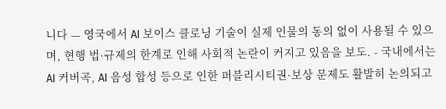니다 — 영국에서 AI 보이스 클로닝 기술이 실제 인물의 동의 없이 사용될 수 있으며, 현행 법·규제의 한계로 인해 사회적 논란이 커지고 있음을 보도. - 국내에서는 AI 커버곡, AI 음성 합성 등으로 인한 퍼블리시티권·보상 문제도 활발히 논의되고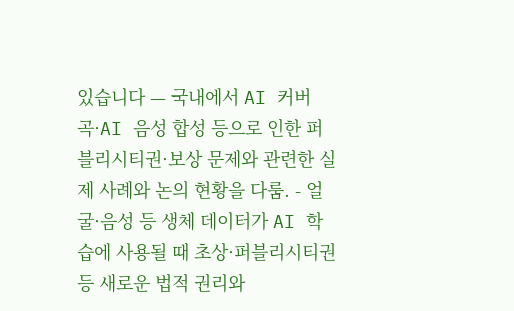있습니다 — 국내에서 AI 커버곡·AI 음성 합성 등으로 인한 퍼블리시티권·보상 문제와 관련한 실제 사례와 논의 현황을 다룸. - 얼굴·음성 등 생체 데이터가 AI 학습에 사용될 때 초상·퍼블리시티권 등 새로운 법적 권리와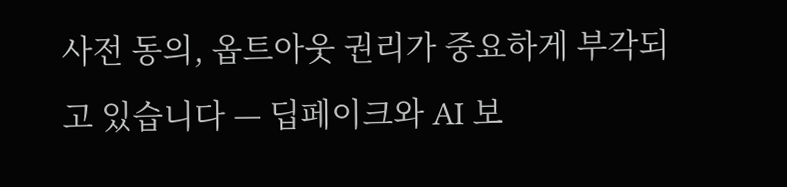사전 동의, 옵트아웃 권리가 중요하게 부각되고 있습니다 — 딥페이크와 AI 보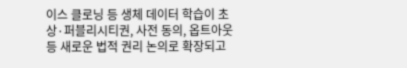이스 클로닝 등 생체 데이터 학습이 초상·퍼블리시티권, 사전 동의, 옵트아웃 등 새로운 법적 권리 논의로 확장되고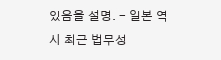있음을 설명. - 일본 역시 최근 법무성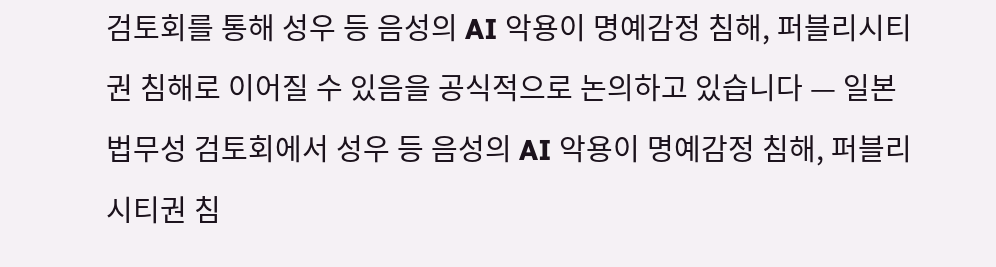검토회를 통해 성우 등 음성의 AI 악용이 명예감정 침해, 퍼블리시티권 침해로 이어질 수 있음을 공식적으로 논의하고 있습니다 — 일본 법무성 검토회에서 성우 등 음성의 AI 악용이 명예감정 침해, 퍼블리시티권 침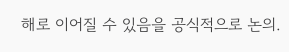해로 이어질 수 있음을 공식적으로 논의.